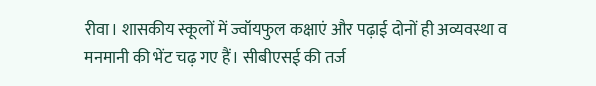रीवा। शासकीय स्कूलों में ज्वॉयफुल कक्षाएं और पढ़ाई दोनों ही अव्यवस्था व मनमानी की भेंट चढ़ गए हैं। सीबीएसई की तर्ज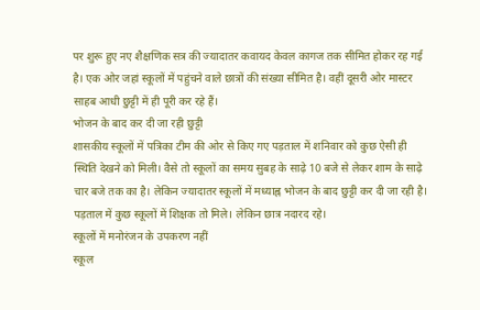पर शुरू हुए नए शैक्षणिक सत्र की ज्यादातर कवायद केवल कागज तक सीमित होकर रह गई है। एक ओर जहां स्कूलों में पहुंचने वाले छात्रों की संख्या सीमित है। वहीं दूसरी ओर मास्टर साहब आधी छुट्टी में ही पूरी कर रहे हैं।
भोजन के बाद कर दी जा रही छुट्टी
शासकीय स्कूलों में पत्रिका टीम की ओर से किए गए पड़ताल में शनिवार को कुछ ऐसी ही स्थिति देखने को मिली। वैसे तो स्कूलों का समय सुबह के साढ़े 10 बजे से लेकर शाम के साढ़े चार बजे तक का है। लेकिन ज्यादातर स्कूलों में मध्याह्न भोजन के बाद छुट्टी कर दी जा रही है। पड़ताल में कुछ स्कूलों में शिक्षक तो मिले। लेकिन छात्र नदारद रहे।
स्कूलों में मनोरंजन के उपकरण नहीं
स्कूल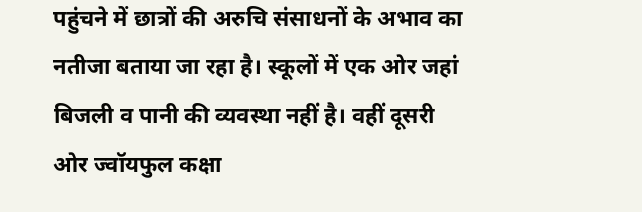पहुंचने में छात्रों की अरुचि संसाधनों के अभाव का नतीजा बताया जा रहा है। स्कूलों में एक ओर जहां बिजली व पानी की व्यवस्था नहीं है। वहीं दूसरी ओर ज्वॉयफुल कक्षा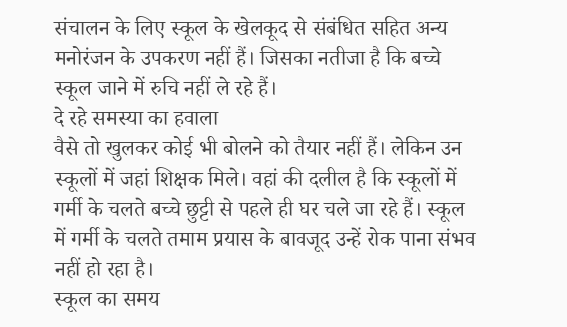संचालन के लिए स्कूल के खेलकूद से संबंधित सहित अन्य मनोरंजन के उपकरण नहीं हैं। जिसका नतीजा है कि बच्चे स्कूल जाने में रुचि नहीं ले रहे हैं।
दे रहे समस्या का हवाला
वैसे तो खुलकर कोई भी बोलने को तैयार नहीं हैं। लेकिन उन स्कूलों में जहां शिक्षक मिले। वहां की दलील है कि स्कूलों में गर्मी के चलते बच्चे छुट्टी से पहले ही घर चले जा रहे हैं। स्कूल में गर्मी के चलते तमाम प्रयास के बावजूद उन्हें रोक पाना संभव नहीं हो रहा है।
स्कूल का समय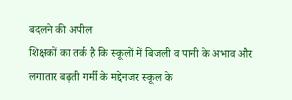बदलने की अपील
शिक्षकों का तर्क है कि स्कूलों में बिजली व पानी के अभाव और लगातार बढ़ती गर्मी के मद्देनजर स्कूल के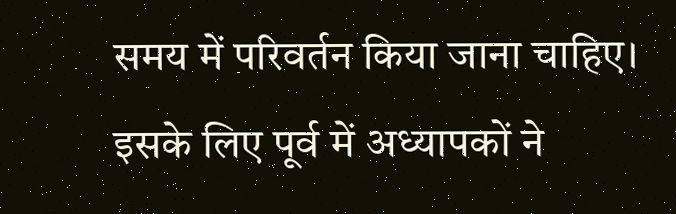समय में परिवर्तन किया जाना चाहिए। इसके लिए पूर्व में अध्यापकों ने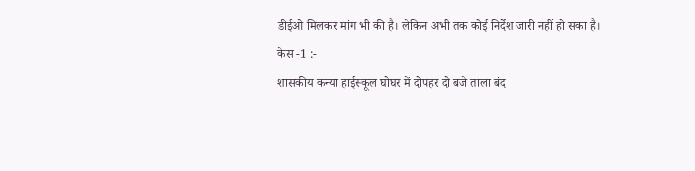डीईओ मिलकर मांग भी की है। लेकिन अभी तक कोई निर्देश जारी नहीं हो सका है।
केस -1 :-
शासकीय कन्या हाईस्कूल घोघर में दोपहर दो बजे ताला बंद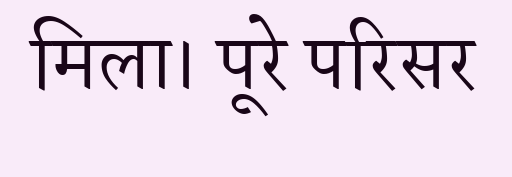मिला। पूरे परिसर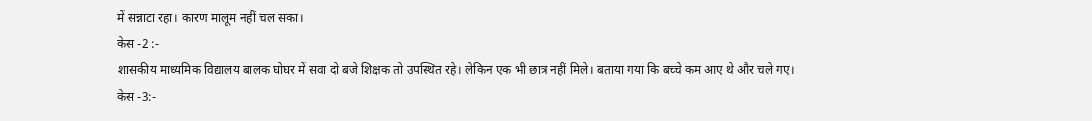में सन्नाटा रहा। कारण मालूम नहीं चल सका।
केस -2 :-
शासकीय माध्यमिक विद्यालय बालक घोघर में सवा दो बजे शिक्षक तो उपस्थित रहे। लेकिन एक भी छात्र नहीं मिले। बताया गया कि बच्चे कम आए थे और चले गए।
केस -3:-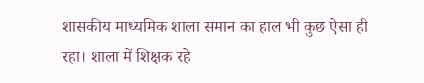शासकीय माध्यमिक शाला समान का हाल भी कुछ ऐसा ही रहा। शाला में शिक्षक रहे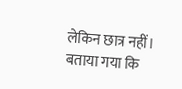लेकिन छात्र नहीं। बताया गया कि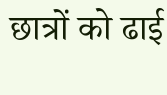छात्रों को ढाई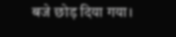बजे छोड़ दिया गया।